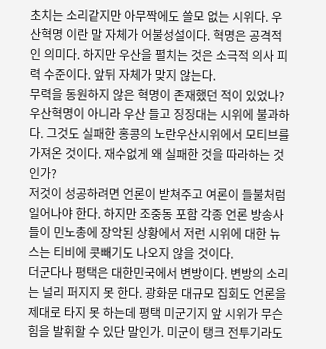초치는 소리같지만 아무짝에도 쓸모 없는 시위다. 우산혁명 이란 말 자체가 어불성설이다. 혁명은 공격적인 의미다. 하지만 우산을 펼치는 것은 소극적 의사 피력 수준이다. 앞뒤 자체가 맞지 않는다.
무력을 동원하지 않은 혁명이 존재했던 적이 있었나? 우산혁명이 아니라 우산 들고 징징대는 시위에 불과하다. 그것도 실패한 홍콩의 노란우산시위에서 모티브를 가져온 것이다. 재수없게 왜 실패한 것을 따라하는 것인가?
저것이 성공하려면 언론이 받쳐주고 여론이 들불처럼 일어나야 한다. 하지만 조중동 포함 각종 언론 방송사들이 민노총에 장악된 상황에서 저런 시위에 대한 뉴스는 티비에 콧빼기도 나오지 않을 것이다.
더군다나 평택은 대한민국에서 변방이다. 변방의 소리는 널리 퍼지지 못 한다. 광화문 대규모 집회도 언론을 제대로 타지 못 하는데 평택 미군기지 앞 시위가 무슨 힘을 발휘할 수 있단 말인가. 미군이 탱크 전투기라도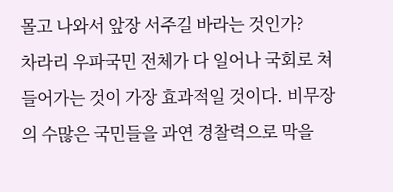몰고 나와서 앞장 서주길 바라는 것인가?
차라리 우파국민 전체가 다 일어나 국회로 쳐들어가는 것이 가장 효과적일 것이다. 비무장의 수많은 국민들을 과연 경찰력으로 막을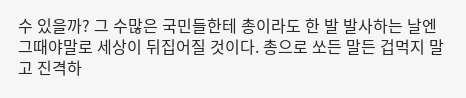수 있을까? 그 수많은 국민들한테 총이라도 한 발 발사하는 날엔 그때야말로 세상이 뒤집어질 것이다. 총으로 쏘든 말든 겁먹지 말고 진격하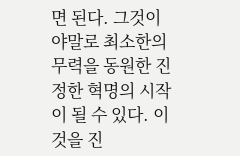면 된다. 그것이야말로 최소한의 무력을 동원한 진정한 혁명의 시작이 될 수 있다. 이것을 진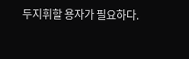두지휘할 용자가 필요하다.